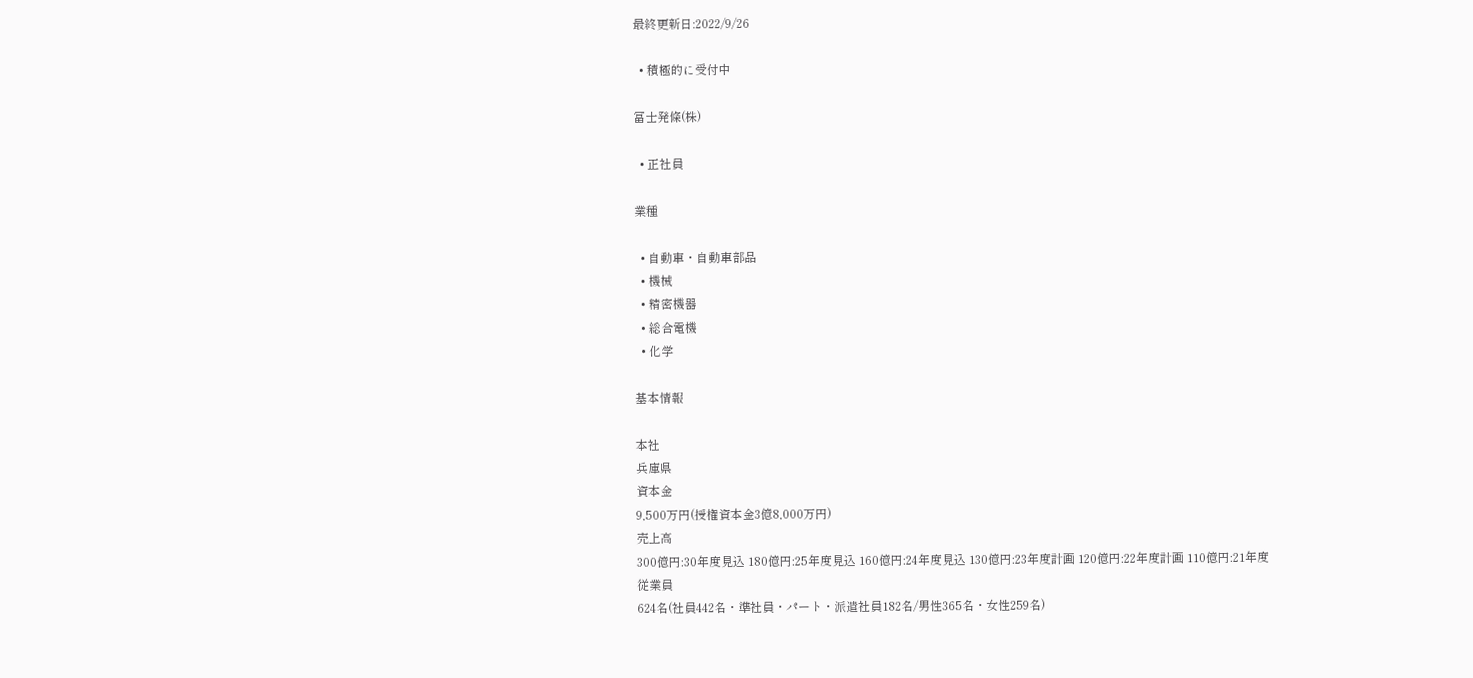最終更新日:2022/9/26

  • 積極的に受付中

冨士発條(株)

  • 正社員

業種

  • 自動車・自動車部品
  • 機械
  • 精密機器
  • 総合電機
  • 化学

基本情報

本社
兵庫県
資本金
9,500万円(授権資本金3億8,000万円)
売上高
300億円:30年度見込 180億円:25年度見込 160億円:24年度見込 130億円:23年度計画 120億円:22年度計画 110億円:21年度
従業員
624名(社員442名・準社員・パート・派遣社員182名/男性365名・女性259名)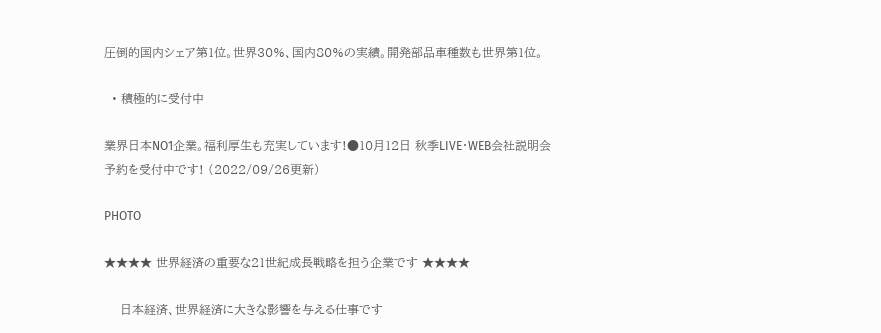圧倒的国内シェア第1位。世界30%、国内80%の実績。開発部品車種数も世界第1位。

  • 積極的に受付中

業界日本NO1企業。福利厚生も充実しています!●10月12日 秋季LIVE・WEB会社説明会予約を受付中です! (2022/09/26更新)

PHOTO

★★★★ 世界経済の重要な21世紀成長戦略を担う企業です ★★★★

    日本経済、世界経済に大きな影響を与える仕事です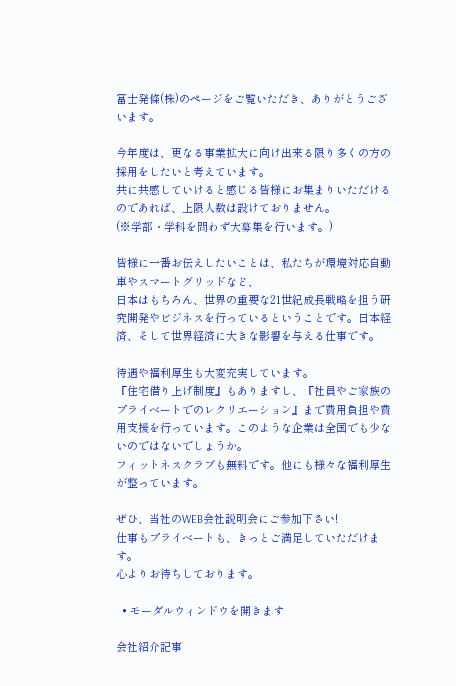冨士発條(株)のページをご覧いただき、ありがとうございます。

今年度は、更なる事業拡大に向け出来る限り多くの方の採用をしたいと考えています。
共に共感していけると感じる皆様にお集まりいただけるのであれば、上限人数は設けておりません。
(※学部・学科を問わず大募集を行います。)

皆様に一番お伝えしたいことは、私たちが環境対応自動車やスマートグリッドなど、
日本はもちろん、世界の重要な21世紀成長戦略を担う研究開発やビジネスを行っているということです。日本経済、そして世界経済に大きな影響を与える仕事です。

待遇や福利厚生も大変充実しています。
『住宅借り上げ制度』もありますし、『社員やご家族のプライベートでのレクリエーション』まで費用負担や費用支援を行っています。このような企業は全国でも少ないのではないでしょうか。
フィットネスクラブも無料です。他にも様々な福利厚生が整っています。

ぜひ、当社のWEB会社説明会にご参加下さい!
仕事もプライベートも、きっとご満足していただけます。
心よりお待ちしております。

  • モーダルウィンドウを開きます

会社紹介記事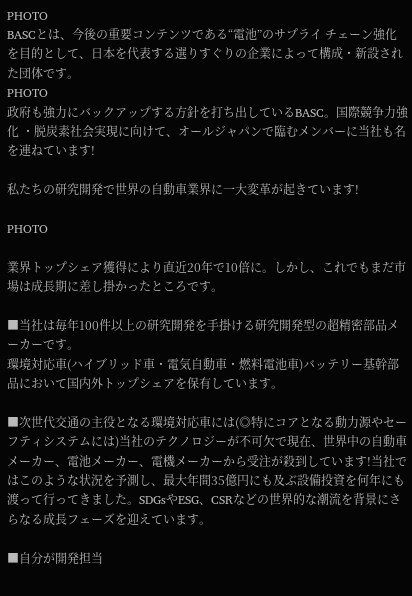PHOTO
BASCとは、今後の重要コンテンツである“電池”のサプライ チェーン強化を目的として、日本を代表する選りすぐりの企業によって構成・新設された団体です。
PHOTO
政府も強力にバックアップする方針を打ち出しているBASC。国際競争力強化 ・脱炭素社会実現に向けて、オールジャパンで臨むメンバーに当社も名を連ねています!

私たちの研究開発で世界の自動車業界に一大変革が起きています!

PHOTO

業界トップシェア獲得により直近20年で10倍に。しかし、これでもまだ市場は成長期に差し掛かったところです。

■当社は毎年100件以上の研究開発を手掛ける研究開発型の超精密部品メーカーです。
環境対応車(ハイブリッド車・電気自動車・燃料電池車)バッテリー基幹部品において国内外トップシェアを保有しています。

■次世代交通の主役となる環境対応車には(◎特にコアとなる動力源やセーフティシステムには)当社のテクノロジーが不可欠で現在、世界中の自動車メーカー、電池メーカー、電機メーカーから受注が殺到しています!当社ではこのような状況を予測し、最大年間35億円にも及ぶ設備投資を何年にも渡って行ってきました。SDGsやESG、CSRなどの世界的な潮流を背景にさらなる成長フェーズを迎えています。

■自分が開発担当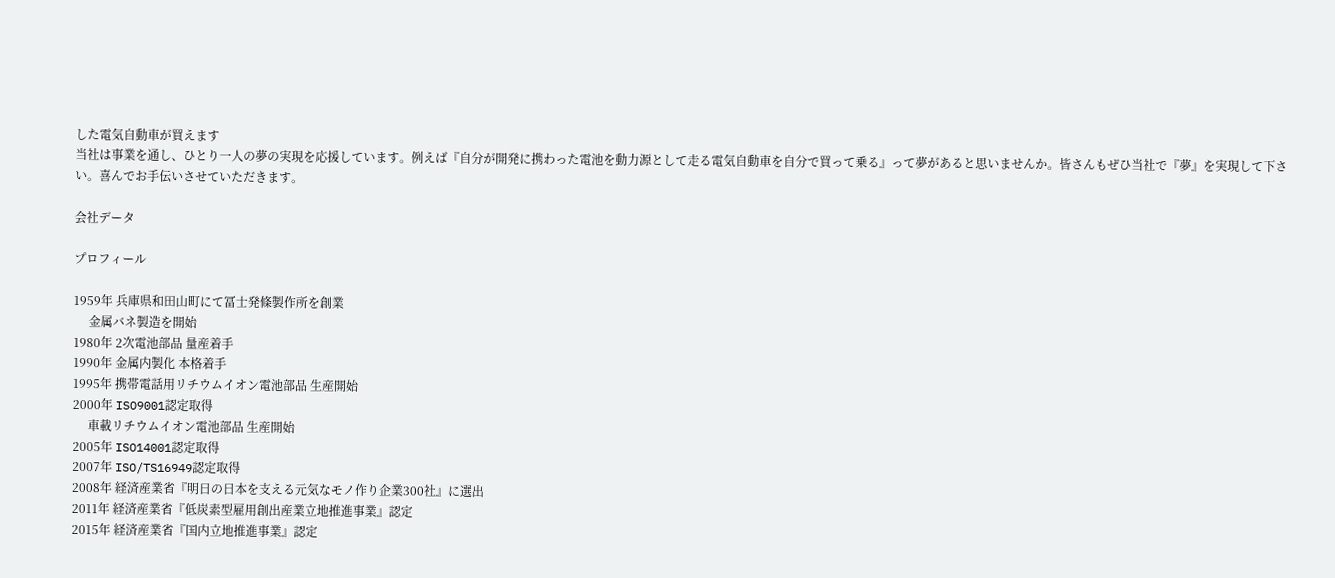した電気自動車が買えます
当社は事業を通し、ひとり一人の夢の実現を応援しています。例えば『自分が開発に携わった電池を動力源として走る電気自動車を自分で買って乗る』って夢があると思いませんか。皆さんもぜひ当社で『夢』を実現して下さい。喜んでお手伝いさせていただきます。

会社データ

プロフィール

1959年 兵庫県和田山町にて冨士発條製作所を創業
     金属バネ製造を開始
1980年 2次電池部品 量産着手
1990年 金属内製化 本格着手
1995年 携帯電話用リチウムイオン電池部品 生産開始
2000年 ISO9001認定取得
     車載リチウムイオン電池部品 生産開始
2005年 ISO14001認定取得
2007年 ISO/TS16949認定取得
2008年 経済産業省『明日の日本を支える元気なモノ作り企業300社』に選出
2011年 経済産業省『低炭素型雇用創出産業立地推進事業』認定
2015年 経済産業省『国内立地推進事業』認定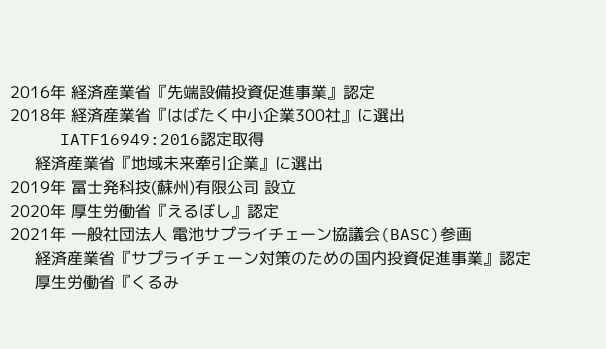2016年 経済産業省『先端設備投資促進事業』認定
2018年 経済産業省『はばたく中小企業300社』に選出
     IATF16949:2016認定取得
     経済産業省『地域未来牽引企業』に選出
2019年 冨士発科技(蘇州)有限公司 設立
2020年 厚生労働省『えるぼし』認定
2021年 一般社団法人 電池サプライチェーン協議会(BASC)参画
     経済産業省『サプライチェーン対策のための国内投資促進事業』認定
     厚生労働省『くるみ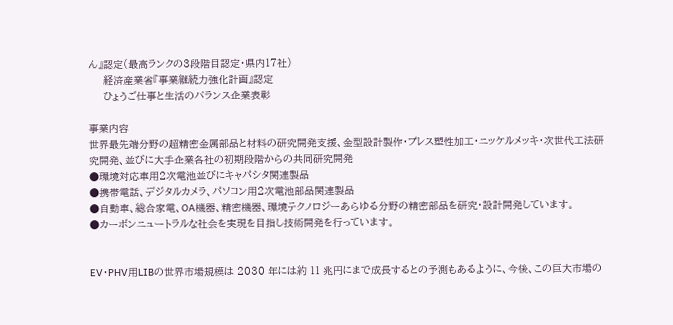ん』認定(最高ランクの3段階目認定・県内17社)
     経済産業省『事業継続力強化計画』認定
     ひょうご仕事と生活のバランス企業表彰

事業内容
世界最先端分野の超精密金属部品と材料の研究開発支援、金型設計製作・プレス塑性加工・ニッケルメッキ・次世代工法研究開発、並びに大手企業各社の初期段階からの共同研究開発
●環境対応車用2次電池並びにキャパシタ関連製品
●携帯電話、デジタルカメラ、パソコン用2次電池部品関連製品
●自動車、総合家電、OA機器、精密機器、環境テクノロジーあらゆる分野の精密部品を研究・設計開発しています。
●カーボンニュートラルな社会を実現を目指し技術開発を行っています。


EV・PHV用LIBの世界市場規模は 2030 年には約 11 兆円にまで成長するとの予測もあるように、今後、この巨大市場の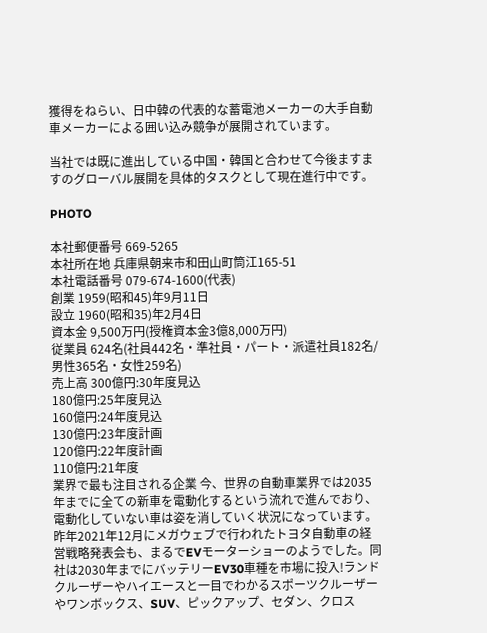獲得をねらい、日中韓の代表的な蓄電池メーカーの大手自動車メーカーによる囲い込み競争が展開されています。

当社では既に進出している中国・韓国と合わせて今後ますますのグローバル展開を具体的タスクとして現在進行中です。

PHOTO

本社郵便番号 669-5265
本社所在地 兵庫県朝来市和田山町筒江165-51
本社電話番号 079-674-1600(代表)
創業 1959(昭和45)年9月11日
設立 1960(昭和35)年2月4日
資本金 9,500万円(授権資本金3億8,000万円)
従業員 624名(社員442名・準社員・パート・派遣社員182名/男性365名・女性259名)
売上高 300億円:30年度見込
180億円:25年度見込
160億円:24年度見込
130億円:23年度計画
120億円:22年度計画
110億円:21年度
業界で最も注目される企業 今、世界の自動車業界では2035年までに全ての新車を電動化するという流れで進んでおり、電動化していない車は姿を消していく状況になっています。
昨年2021年12月にメガウェブで行われたトヨタ自動車の経営戦略発表会も、まるでEVモーターショーのようでした。同社は2030年までにバッテリーEV30車種を市場に投入!ランドクルーザーやハイエースと一目でわかるスポーツクルーザーやワンボックス、SUV、ピックアップ、セダン、クロス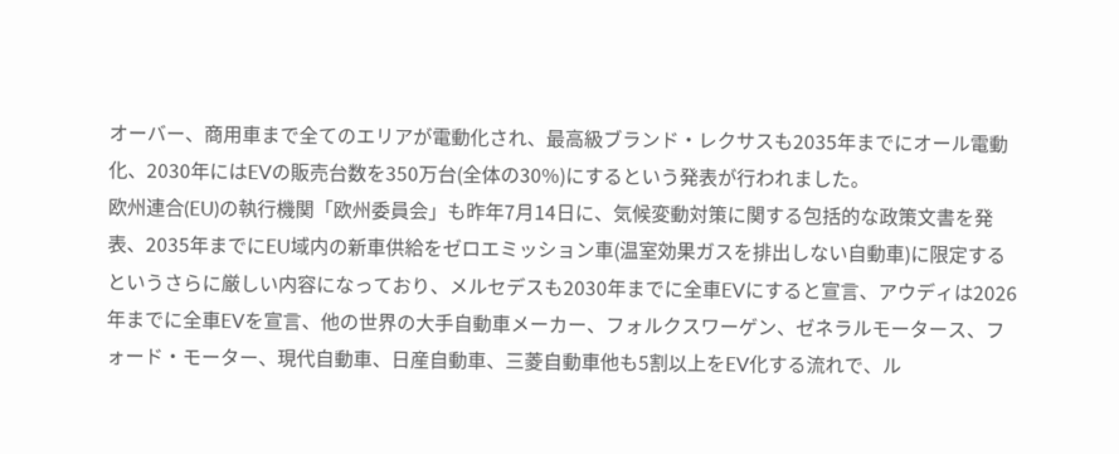オーバー、商用車まで全てのエリアが電動化され、最高級ブランド・レクサスも2035年までにオール電動化、2030年にはEVの販売台数を350万台(全体の30%)にするという発表が行われました。
欧州連合(EU)の執行機関「欧州委員会」も昨年7月14日に、気候変動対策に関する包括的な政策文書を発表、2035年までにEU域内の新車供給をゼロエミッション車(温室効果ガスを排出しない自動車)に限定するというさらに厳しい内容になっており、メルセデスも2030年までに全車EVにすると宣言、アウディは2026年までに全車EVを宣言、他の世界の大手自動車メーカー、フォルクスワーゲン、ゼネラルモータース、フォード・モーター、現代自動車、日産自動車、三菱自動車他も5割以上をEV化する流れで、ル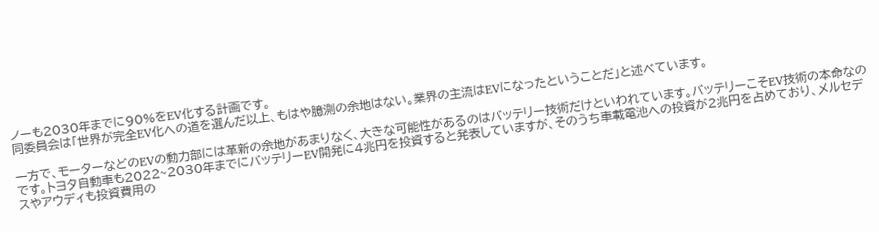ノーも2030年までに90%をEV化する計画です。
同委員会は「世界が完全EV化への道を選んだ以上、もはや臆測の余地はない。業界の主流はEVになったということだ」と述べています。

一方で、モーターなどのEVの動力部には革新の余地があまりなく、大きな可能性があるのはバッテリー技術だけといわれています。バッテリーこそEV技術の本命なのです。トヨタ自動車も2022~2030年までにバッテリーEV開発に4兆円を投資すると発表していますが、そのうち車載電池への投資が2兆円を占めており、メルセデスやアウディも投資費用の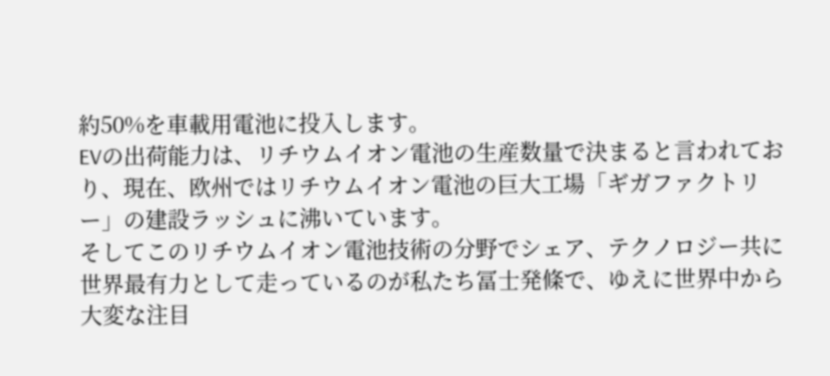約50%を車載用電池に投入します。
EVの出荷能力は、リチウムイオン電池の生産数量で決まると言われており、現在、欧州ではリチウムイオン電池の巨大工場「ギガファクトリー」の建設ラッシュに沸いています。
そしてこのリチウムイオン電池技術の分野でシェア、テクノロジー共に世界最有力として走っているのが私たち冨士発條で、ゆえに世界中から大変な注目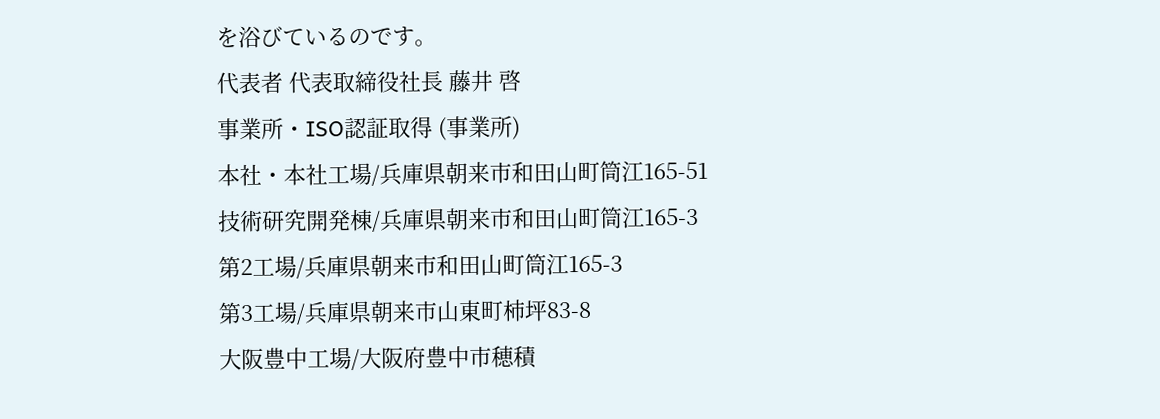を浴びているのです。
代表者 代表取締役社長 藤井 啓
事業所・ISO認証取得 (事業所)
本社・本社工場/兵庫県朝来市和田山町筒江165-51
技術研究開発棟/兵庫県朝来市和田山町筒江165-3
第2工場/兵庫県朝来市和田山町筒江165-3
第3工場/兵庫県朝来市山東町柿坪83-8
大阪豊中工場/大阪府豊中市穂積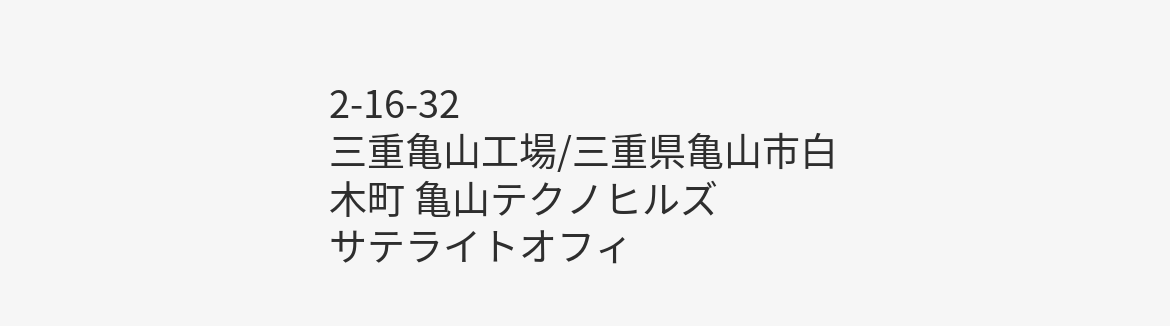2-16-32
三重亀山工場/三重県亀山市白木町 亀山テクノヒルズ
サテライトオフィ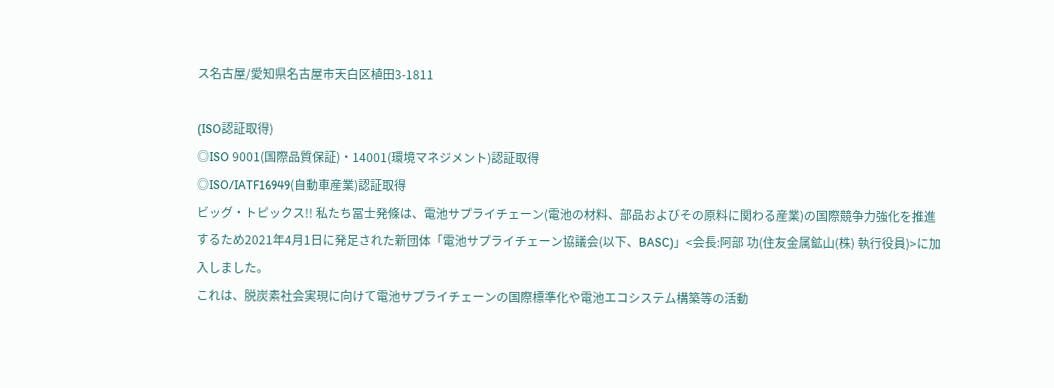ス名古屋/愛知県名古屋市天白区植田3-1811

(ISO認証取得)
◎ISO 9001(国際品質保証)・14001(環境マネジメント)認証取得
◎ISO/IATF16949(自動車産業)認証取得
ビッグ・トピックス!! 私たち冨士発條は、電池サプライチェーン(電池の材料、部品およびその原料に関わる産業)の国際競争力強化を推進するため2021年4月1日に発足された新団体「電池サプライチェーン協議会(以下、BASC)」<会長:阿部 功(住友金属鉱山(株) 執行役員)>に加入しました。
これは、脱炭素社会実現に向けて電池サプライチェーンの国際標準化や電池エコシステム構築等の活動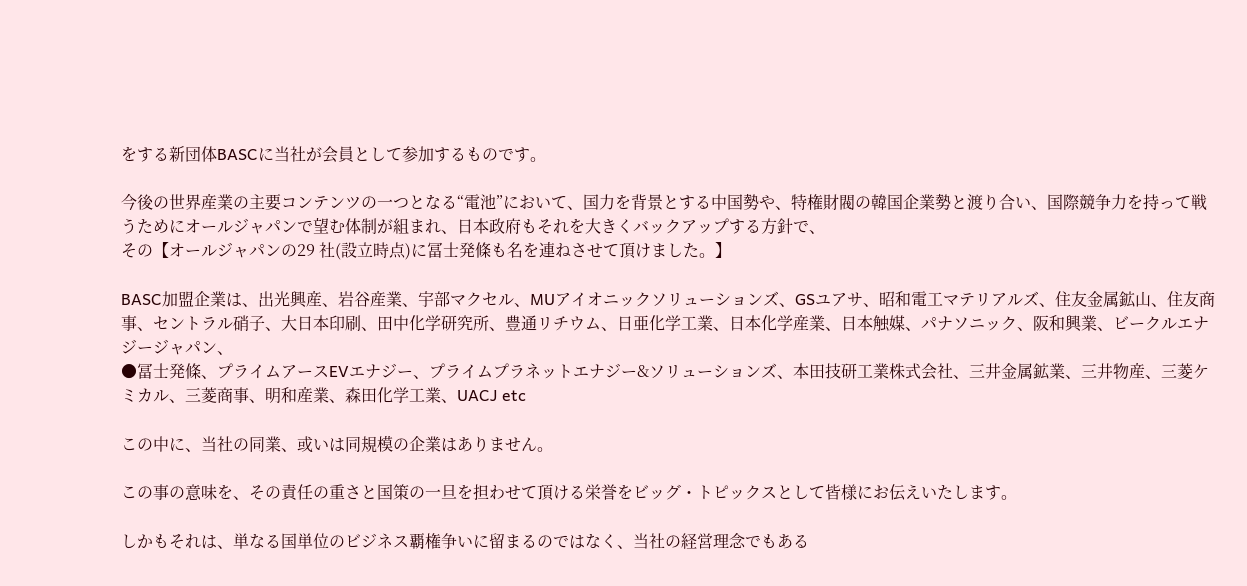をする新団体BASCに当社が会員として参加するものです。

今後の世界産業の主要コンテンツの一つとなる“電池”において、国力を背景とする中国勢や、特権財閥の韓国企業勢と渡り合い、国際競争力を持って戦うためにオールジャパンで望む体制が組まれ、日本政府もそれを大きくバックアップする方針で、
その【オールジャパンの29 社(設立時点)に冨士発條も名を連ねさせて頂けました。】

BASC加盟企業は、出光興産、岩谷産業、宇部マクセル、MUアイオニックソリューションズ、GSユアサ、昭和電工マテリアルズ、住友金属鉱山、住友商事、セントラル硝子、大日本印刷、田中化学研究所、豊通リチウム、日亜化学工業、日本化学産業、日本触媒、パナソニック、阪和興業、ビークルエナジージャパン、
●冨士発條、プライムアースEVエナジー、プライムプラネットエナジー&ソリューションズ、本田技研工業株式会社、三井金属鉱業、三井物産、三菱ケミカル、三菱商事、明和産業、森田化学工業、UACJ etc

この中に、当社の同業、或いは同規模の企業はありません。

この事の意味を、その責任の重さと国策の一旦を担わせて頂ける栄誉をビッグ・トピックスとして皆様にお伝えいたします。

しかもそれは、単なる国単位のビジネス覇権争いに留まるのではなく、当社の経営理念でもある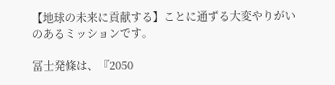【地球の未来に貢献する】ことに通ずる大変やりがいのあるミッションです。

冨士発條は、『2050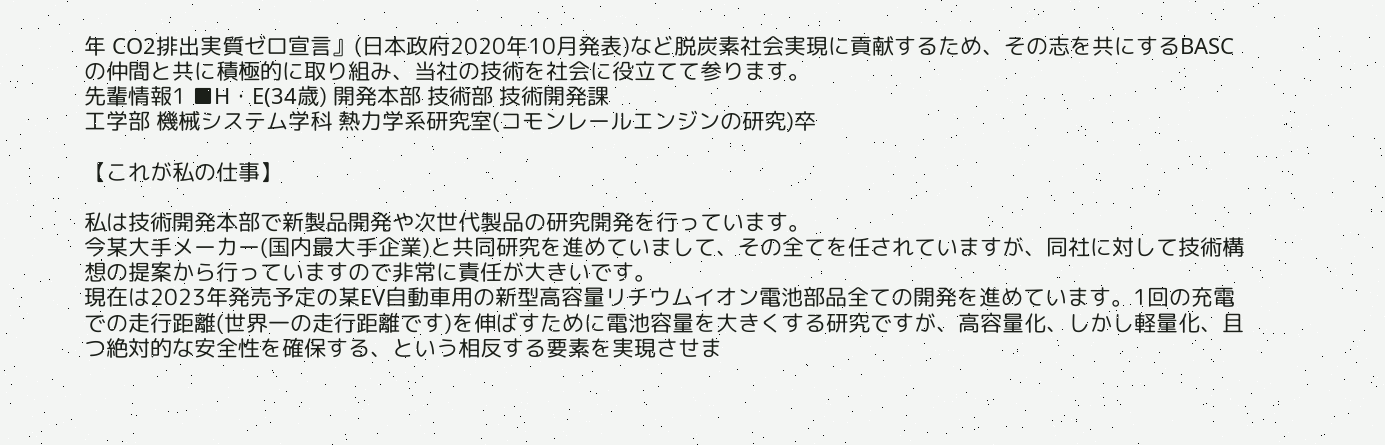年 CO2排出実質ゼロ宣言』(日本政府2020年10月発表)など脱炭素社会実現に貢献するため、その志を共にするBASCの仲間と共に積極的に取り組み、当社の技術を社会に役立てて参ります。
先輩情報1 ■H・E(34歳) 開発本部 技術部 技術開発課
工学部 機械システム学科 熱力学系研究室(コモンレールエンジンの研究)卒

【これが私の仕事】

私は技術開発本部で新製品開発や次世代製品の研究開発を行っています。
今某大手メーカー(国内最大手企業)と共同研究を進めていまして、その全てを任されていますが、同社に対して技術構想の提案から行っていますので非常に責任が大きいです。
現在は2023年発売予定の某EV自動車用の新型高容量リチウムイオン電池部品全ての開発を進めています。1回の充電での走行距離(世界一の走行距離です)を伸ばすために電池容量を大きくする研究ですが、高容量化、しかし軽量化、且つ絶対的な安全性を確保する、という相反する要素を実現させま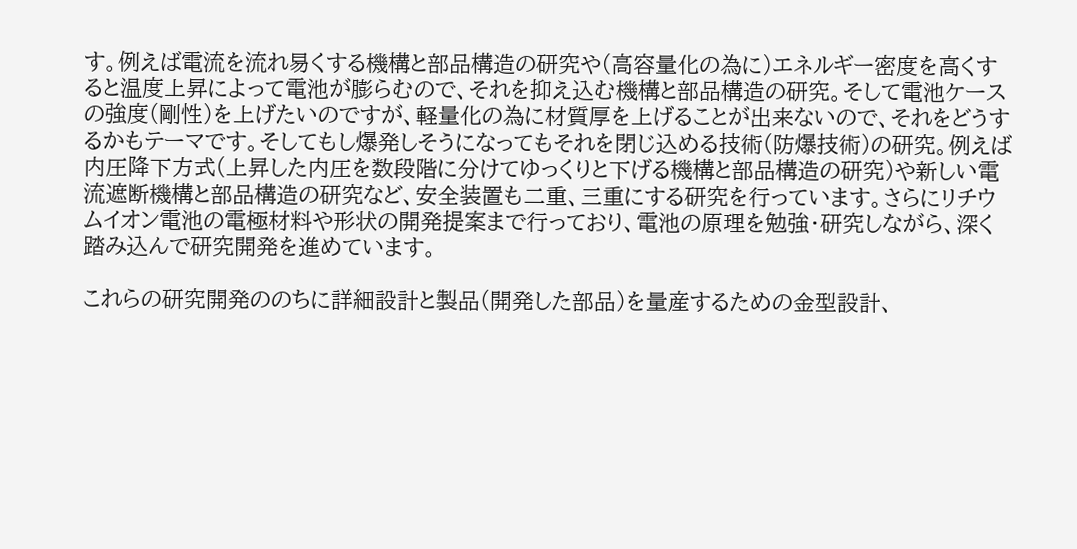す。例えば電流を流れ易くする機構と部品構造の研究や(高容量化の為に)エネルギー密度を高くすると温度上昇によって電池が膨らむので、それを抑え込む機構と部品構造の研究。そして電池ケースの強度(剛性)を上げたいのですが、軽量化の為に材質厚を上げることが出来ないので、それをどうするかもテーマです。そしてもし爆発しそうになってもそれを閉じ込める技術(防爆技術)の研究。例えば内圧降下方式(上昇した内圧を数段階に分けてゆっくりと下げる機構と部品構造の研究)や新しい電流遮断機構と部品構造の研究など、安全装置も二重、三重にする研究を行っています。さらにリチウムイオン電池の電極材料や形状の開発提案まで行っており、電池の原理を勉強・研究しながら、深く踏み込んで研究開発を進めています。

これらの研究開発ののちに詳細設計と製品(開発した部品)を量産するための金型設計、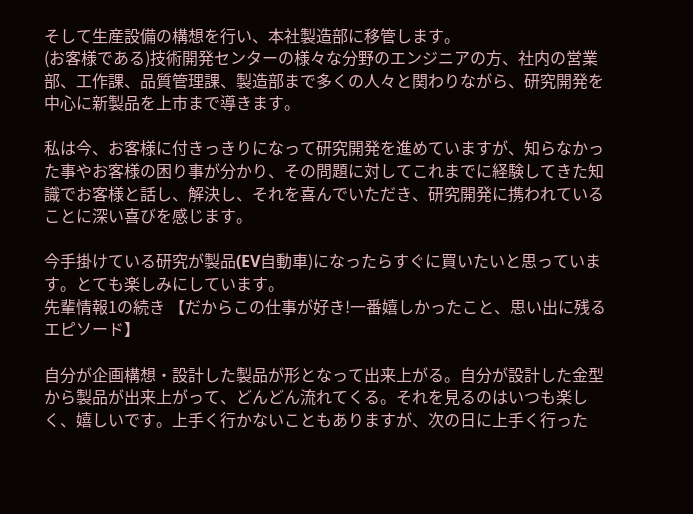そして生産設備の構想を行い、本社製造部に移管します。
(お客様である)技術開発センターの様々な分野のエンジニアの方、社内の営業部、工作課、品質管理課、製造部まで多くの人々と関わりながら、研究開発を中心に新製品を上市まで導きます。

私は今、お客様に付きっきりになって研究開発を進めていますが、知らなかった事やお客様の困り事が分かり、その問題に対してこれまでに経験してきた知識でお客様と話し、解決し、それを喜んでいただき、研究開発に携われていることに深い喜びを感じます。

今手掛けている研究が製品(EV自動車)になったらすぐに買いたいと思っています。とても楽しみにしています。
先輩情報1の続き 【だからこの仕事が好き!一番嬉しかったこと、思い出に残るエピソード】

自分が企画構想・設計した製品が形となって出来上がる。自分が設計した金型から製品が出来上がって、どんどん流れてくる。それを見るのはいつも楽しく、嬉しいです。上手く行かないこともありますが、次の日に上手く行った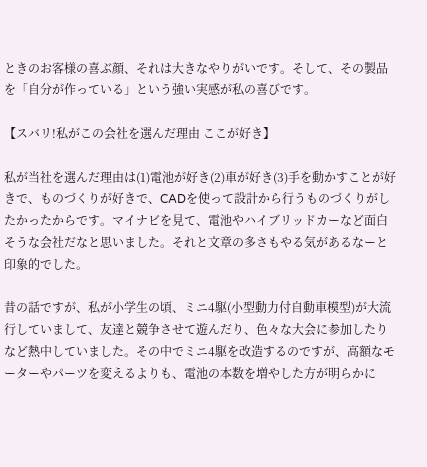ときのお客様の喜ぶ顔、それは大きなやりがいです。そして、その製品を「自分が作っている」という強い実感が私の喜びです。

【スバリ!私がこの会社を選んだ理由 ここが好き】

私が当社を選んだ理由は(1)電池が好き(2)車が好き(3)手を動かすことが好きで、ものづくりが好きで、CADを使って設計から行うものづくりがしたかったからです。マイナビを見て、電池やハイブリッドカーなど面白そうな会社だなと思いました。それと文章の多さもやる気があるなーと印象的でした。

昔の話ですが、私が小学生の頃、ミニ4駆(小型動力付自動車模型)が大流行していまして、友達と競争させて遊んだり、色々な大会に参加したりなど熱中していました。その中でミニ4駆を改造するのですが、高額なモーターやパーツを変えるよりも、電池の本数を増やした方が明らかに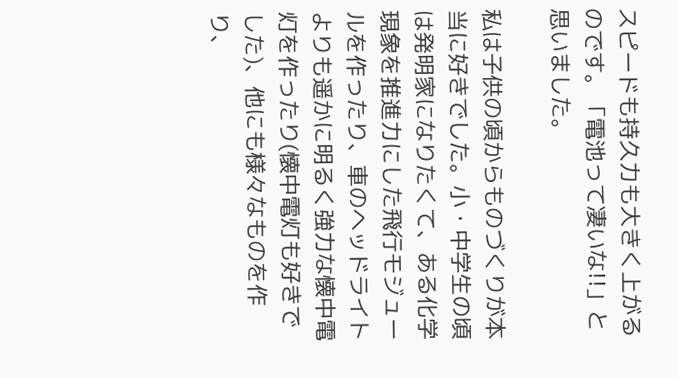スピードも持久力も大きく上がるのです。「電池って凄いな!!」と思いました。

私は子供の頃からものづくりが本当に好きでした。小・中学生の頃は発明家になりたくて、ある化学現象を推進力にした飛行モジュールを作ったり、車のヘッドライトよりも遥かに明るく強力な懐中電灯を作ったり(懐中電灯も好きでした)、他にも様々なものを作り、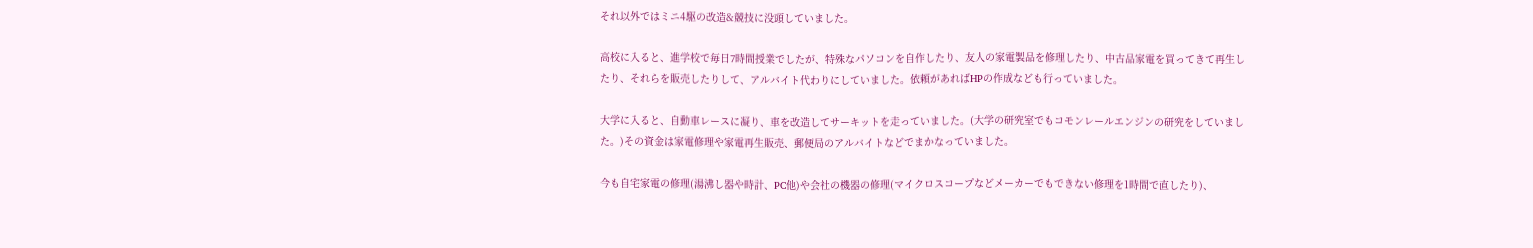それ以外ではミニ4駆の改造&競技に没頭していました。

高校に入ると、進学校で毎日7時間授業でしたが、特殊なパソコンを自作したり、友人の家電製品を修理したり、中古品家電を買ってきて再生したり、それらを販売したりして、アルバイト代わりにしていました。依頼があればHPの作成なども行っていました。

大学に入ると、自動車レースに凝り、車を改造してサーキットを走っていました。(大学の研究室でもコモンレールエンジンの研究をしていました。)その資金は家電修理や家電再生販売、郵便局のアルバイトなどでまかなっていました。

今も自宅家電の修理(湯沸し器や時計、PC他)や会社の機器の修理(マイクロスコープなどメーカーでもできない修理を1時間で直したり)、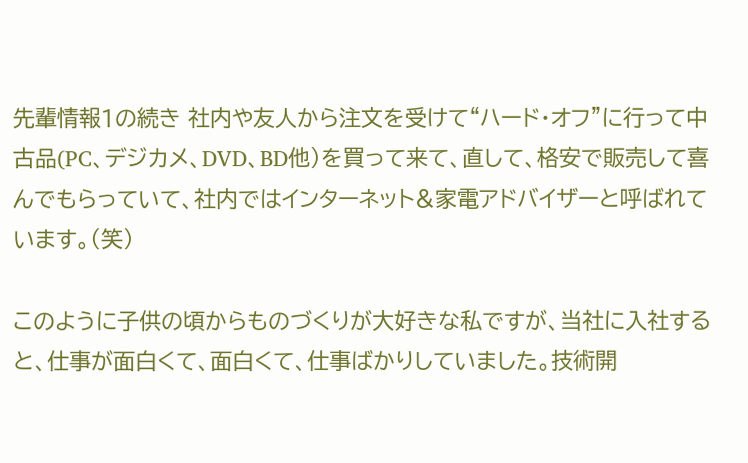先輩情報1の続き 社内や友人から注文を受けて“ハード・オフ”に行って中古品(PC、デジカメ、DVD、BD他)を買って来て、直して、格安で販売して喜んでもらっていて、社内ではインターネット&家電アドバイザーと呼ばれています。(笑)

このように子供の頃からものづくりが大好きな私ですが、当社に入社すると、仕事が面白くて、面白くて、仕事ばかりしていました。技術開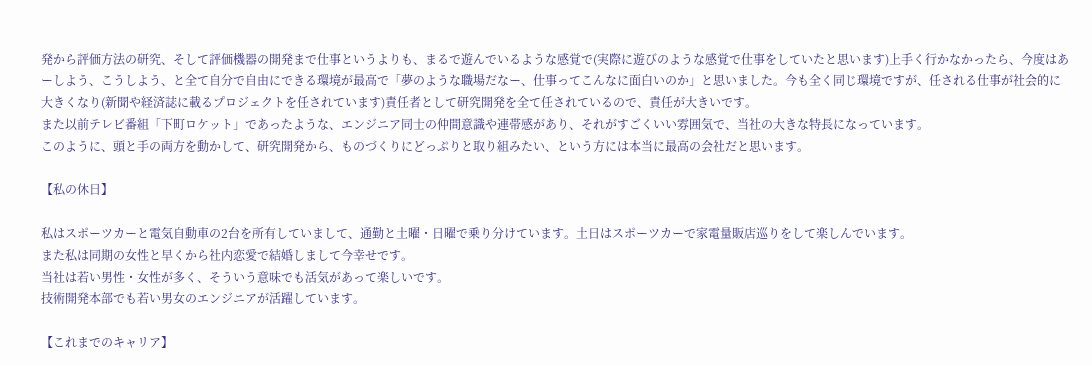発から評価方法の研究、そして評価機器の開発まで仕事というよりも、まるで遊んでいるような感覚で(実際に遊びのような感覚で仕事をしていたと思います)上手く行かなかったら、今度はあーしよう、こうしよう、と全て自分で自由にできる環境が最高で「夢のような職場だなー、仕事ってこんなに面白いのか」と思いました。今も全く同じ環境ですが、任される仕事が社会的に大きくなり(新聞や経済誌に載るプロジェクトを任されています)責任者として研究開発を全て任されているので、責任が大きいです。
また以前テレビ番組「下町ロケット」であったような、エンジニア同士の仲間意識や連帯感があり、それがすごくいい雰囲気で、当社の大きな特長になっています。
このように、頭と手の両方を動かして、研究開発から、ものづくりにどっぷりと取り組みたい、という方には本当に最高の会社だと思います。

【私の休日】

私はスポーツカーと電気自動車の2台を所有していまして、通勤と土曜・日曜で乗り分けています。土日はスポーツカーで家電量販店巡りをして楽しんでいます。
また私は同期の女性と早くから社内恋愛で結婚しまして今幸せです。
当社は若い男性・女性が多く、そういう意味でも活気があって楽しいです。
技術開発本部でも若い男女のエンジニアが活躍しています。

【これまでのキャリア】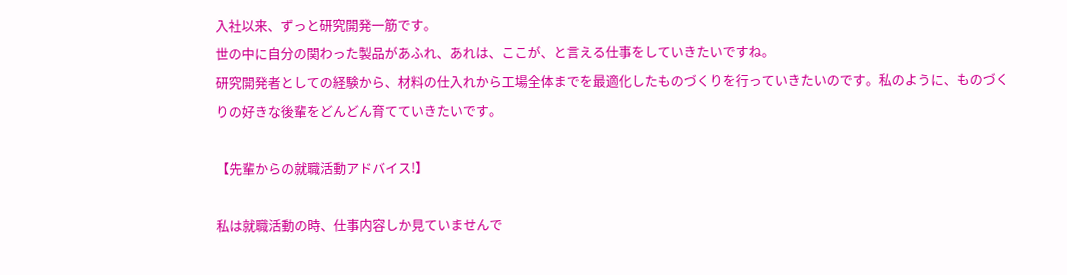入社以来、ずっと研究開発一筋です。
世の中に自分の関わった製品があふれ、あれは、ここが、と言える仕事をしていきたいですね。
研究開発者としての経験から、材料の仕入れから工場全体までを最適化したものづくりを行っていきたいのです。私のように、ものづくりの好きな後輩をどんどん育てていきたいです。

【先輩からの就職活動アドバイス!】

私は就職活動の時、仕事内容しか見ていませんで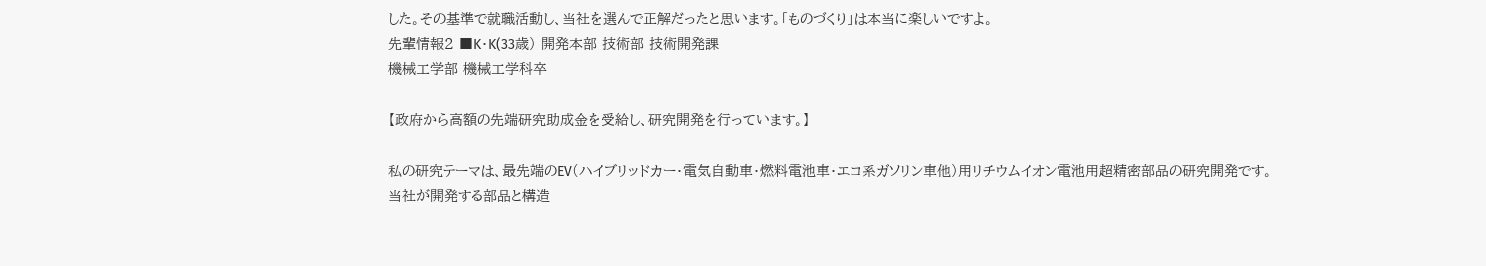した。その基準で就職活動し、当社を選んで正解だったと思います。「ものづくり」は本当に楽しいですよ。
先輩情報2 ■K・K(33歳) 開発本部 技術部 技術開発課
機械工学部 機械工学科卒

【政府から高額の先端研究助成金を受給し、研究開発を行っています。】

私の研究テーマは、最先端のEV(ハイブリッドカー・電気自動車・燃料電池車・エコ系ガソリン車他)用リチウムイオン電池用超精密部品の研究開発です。
当社が開発する部品と構造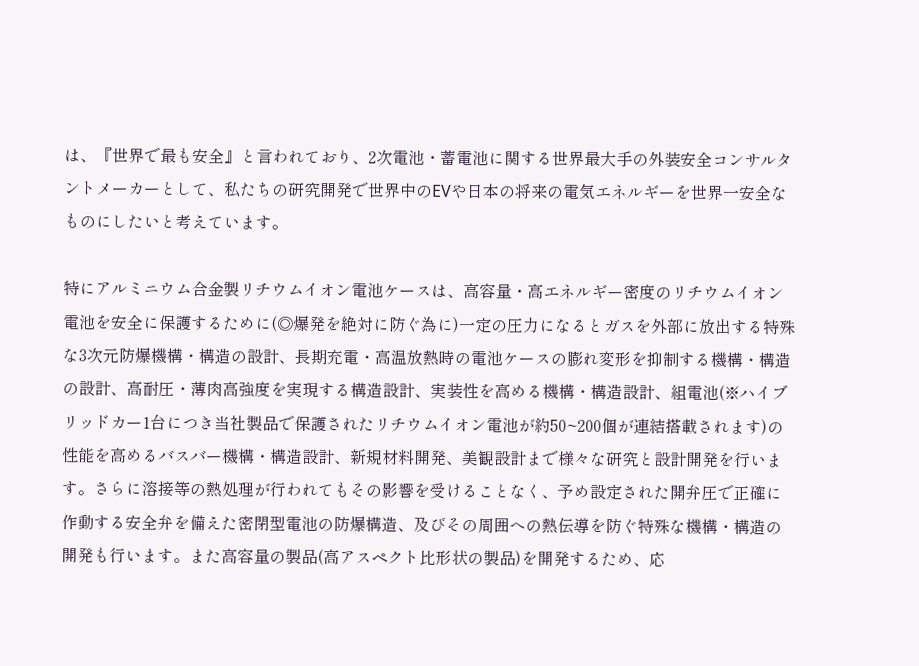は、『世界で最も安全』と言われており、2次電池・蓄電池に関する世界最大手の外装安全コンサルタントメーカーとして、私たちの研究開発で世界中のEVや日本の将来の電気エネルギーを世界一安全なものにしたいと考えています。

特にアルミニウム合金製リチウムイオン電池ケースは、高容量・高エネルギー密度のリチウムイオン電池を安全に保護するために(◎爆発を絶対に防ぐ為に)一定の圧力になるとガスを外部に放出する特殊な3次元防爆機構・構造の設計、長期充電・高温放熱時の電池ケースの膨れ変形を抑制する機構・構造の設計、高耐圧・薄肉高強度を実現する構造設計、実装性を高める機構・構造設計、組電池(※ハイブリッドカー1台につき当社製品で保護されたリチウムイオン電池が約50~200個が連結搭載されます)の性能を高めるバスバー機構・構造設計、新規材料開発、美観設計まで様々な研究と設計開発を行います。さらに溶接等の熱処理が行われてもその影響を受けることなく、予め設定された開弁圧で正確に作動する安全弁を備えた密閉型電池の防爆構造、及びその周囲への熱伝導を防ぐ特殊な機構・構造の開発も行います。また高容量の製品(高アスペクト比形状の製品)を開発するため、応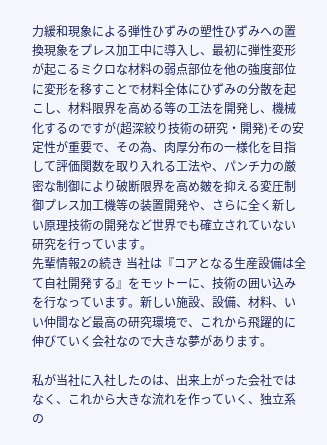力緩和現象による弾性ひずみの塑性ひずみへの置換現象をプレス加工中に導入し、最初に弾性変形が起こるミクロな材料の弱点部位を他の強度部位に変形を移すことで材料全体にひずみの分散を起こし、材料限界を高める等の工法を開発し、機械化するのですが(超深絞り技術の研究・開発)その安定性が重要で、その為、肉厚分布の一様化を目指して評価関数を取り入れる工法や、パンチ力の厳密な制御により破断限界を高め皴を抑える変圧制御プレス加工機等の装置開発や、さらに全く新しい原理技術の開発など世界でも確立されていない研究を行っています。
先輩情報2の続き 当社は『コアとなる生産設備は全て自社開発する』をモットーに、技術の囲い込みを行なっています。新しい施設、設備、材料、いい仲間など最高の研究環境で、これから飛躍的に伸びていく会社なので大きな夢があります。

私が当社に入社したのは、出来上がった会社ではなく、これから大きな流れを作っていく、独立系の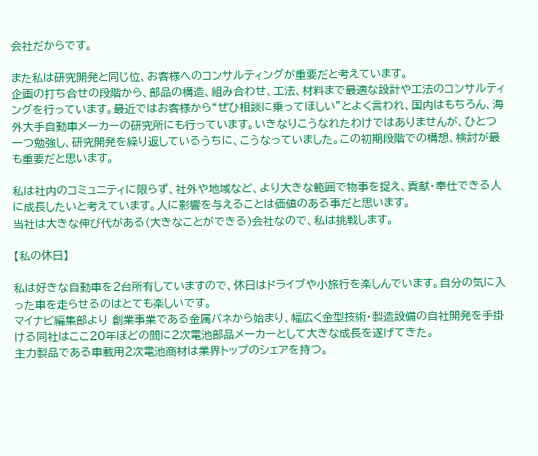会社だからです。

また私は研究開発と同じ位、お客様へのコンサルティングが重要だと考えています。
企画の打ち合せの段階から、部品の構造、組み合わせ、工法、材料まで最適な設計や工法のコンサルティングを行っています。最近ではお客様から“ぜひ相談に乗ってほしい”とよく言われ、国内はもちろん、海外大手自動車メーカーの研究所にも行っています。いきなりこうなれたわけではありませんが、ひとつ一つ勉強し、研究開発を繰り返しているうちに、こうなっていました。この初期段階での構想、検討が最も重要だと思います。

私は社内のコミュニティに限らず、社外や地域など、より大きな範囲で物事を捉え、貢献・奉仕できる人に成長したいと考えています。人に影響を与えることは価値のある事だと思います。
当社は大きな伸び代がある(大きなことができる)会社なので、私は挑戦します。

【私の休日】

私は好きな自動車を2台所有していますので、休日はドライブや小旅行を楽しんでいます。自分の気に入った車を走らせるのはとても楽しいです。
マイナビ編集部より 創業事業である金属バネから始まり、幅広く金型技術・製造設備の自社開発を手掛ける同社はここ20年ほどの間に2次電池部品メーカーとして大きな成長を遂げてきた。
主力製品である車載用2次電池商材は業界トップのシェアを持つ。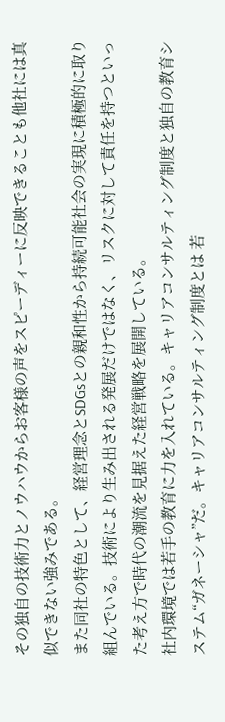その独自の技術力とノウハウからお客様の声をスピーディーに反映できることも他社には真似できない強みである。
また同社の特色として、経営理念とSDGsとの親和性から持続可能社会の実現に積極的に取り組んでいる。技術により生み出される発展だけではなく、リスクに対して責任を持つといった考え方で時代の潮流を見据えた経営戦略を展開している。
社内環境では若手の教育に力を入れている。キャリアコンサルティング制度と独自の教育システム“ガネーシャ”だ。キャリアコンサルティング制度とは 若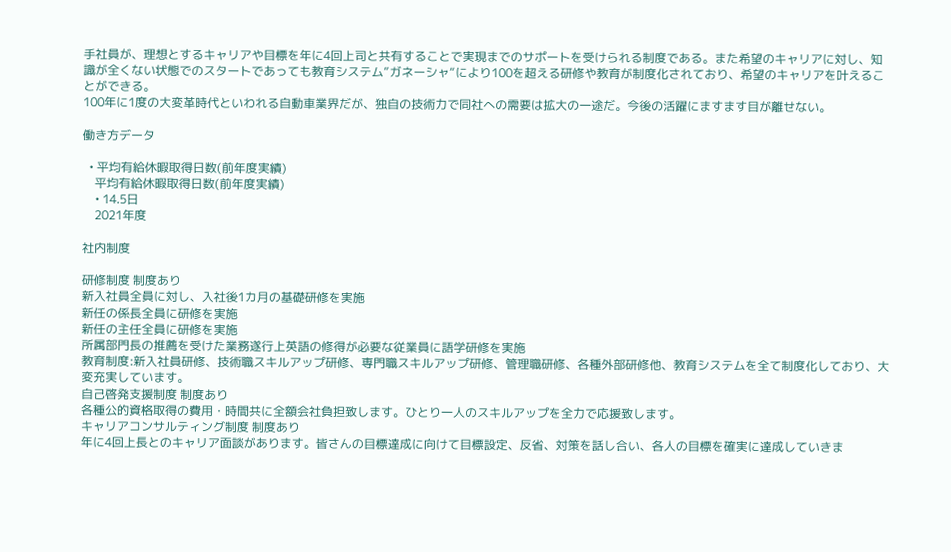手社員が、理想とするキャリアや目標を年に4回上司と共有することで実現までのサポートを受けられる制度である。また希望のキャリアに対し、知識が全くない状態でのスタートであっても教育システム”ガネーシャ“により100を超える研修や教育が制度化されており、希望のキャリアを叶えることができる。
100年に1度の大変革時代といわれる自動車業界だが、独自の技術力で同社への需要は拡大の一途だ。今後の活躍にますます目が離せない。

働き方データ

  • 平均有給休暇取得日数(前年度実績)
    平均有給休暇取得日数(前年度実績)
    • 14.5日
    2021年度

社内制度

研修制度 制度あり
新入社員全員に対し、入社後1カ月の基礎研修を実施
新任の係長全員に研修を実施
新任の主任全員に研修を実施
所属部門長の推薦を受けた業務遂行上英語の修得が必要な従業員に語学研修を実施
教育制度:新入社員研修、技術職スキルアップ研修、専門職スキルアップ研修、管理職研修、各種外部研修他、教育システムを全て制度化しており、大変充実しています。
自己啓発支援制度 制度あり
各種公的資格取得の費用・時間共に全額会社負担致します。ひとり一人のスキルアップを全力で応援致します。
キャリアコンサルティング制度 制度あり
年に4回上長とのキャリア面談があります。皆さんの目標達成に向けて目標設定、反省、対策を話し合い、各人の目標を確実に達成していきま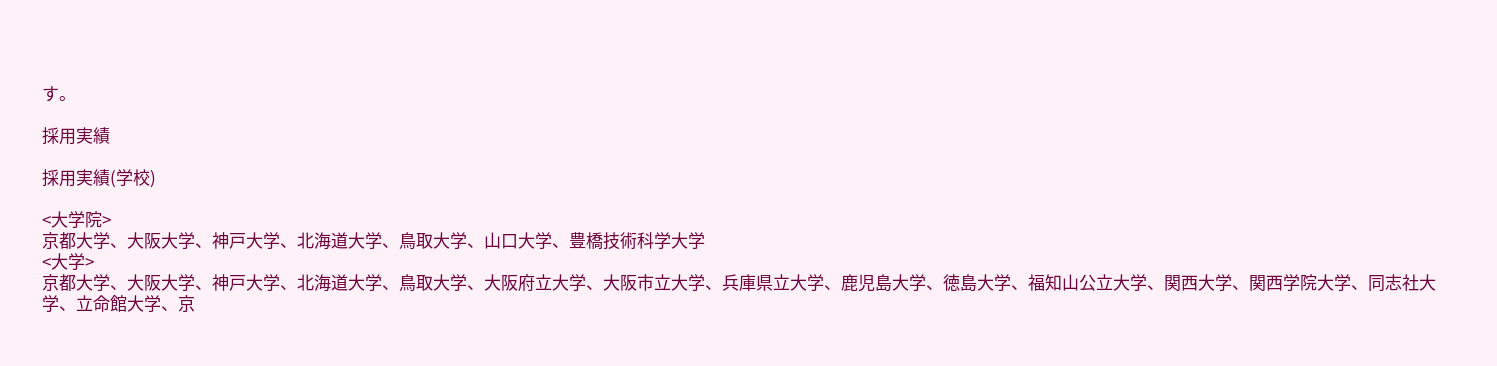す。

採用実績

採用実績(学校)

<大学院>
京都大学、大阪大学、神戸大学、北海道大学、鳥取大学、山口大学、豊橋技術科学大学
<大学>
京都大学、大阪大学、神戸大学、北海道大学、鳥取大学、大阪府立大学、大阪市立大学、兵庫県立大学、鹿児島大学、徳島大学、福知山公立大学、関西大学、関西学院大学、同志社大学、立命館大学、京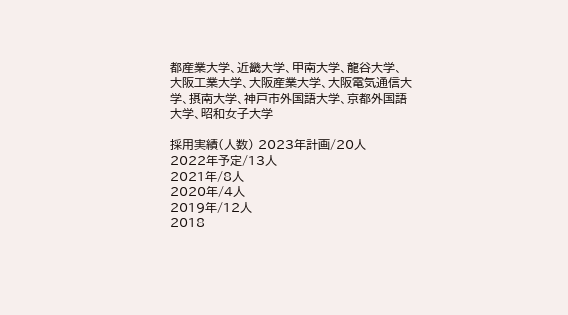都産業大学、近畿大学、甲南大学、龍谷大学、大阪工業大学、大阪産業大学、大阪電気通信大学、摂南大学、神戸市外国語大学、京都外国語大学、昭和女子大学

採用実績(人数) 2023年計画/20人
2022年予定/13人
2021年/8人
2020年/4人
2019年/12人
2018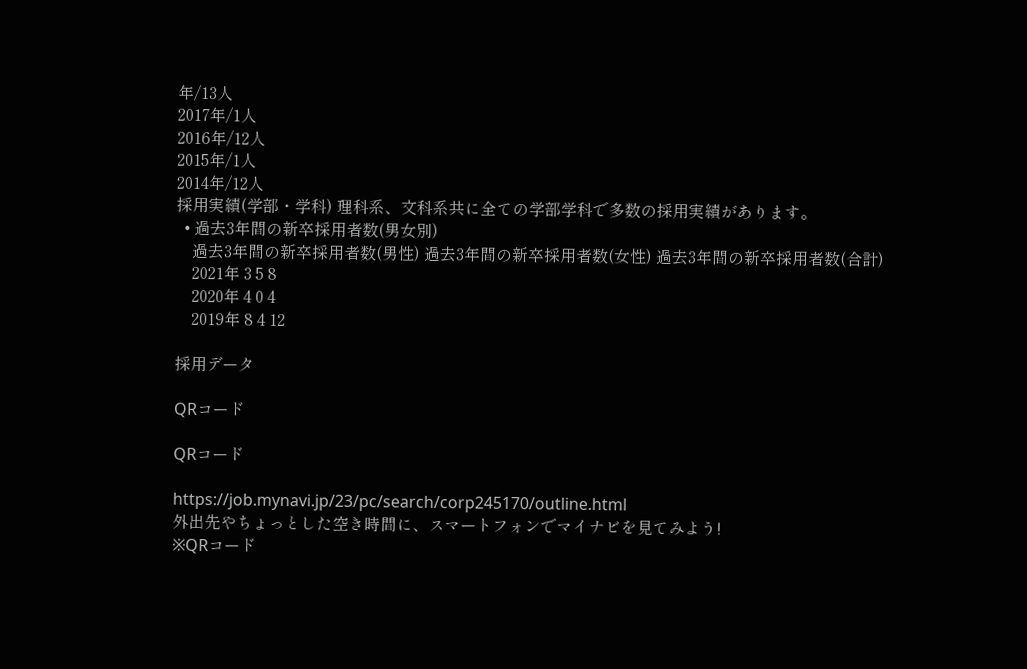年/13人
2017年/1人
2016年/12人
2015年/1人
2014年/12人
採用実績(学部・学科) 理科系、文科系共に全ての学部学科で多数の採用実績があります。
  • 過去3年間の新卒採用者数(男女別)
    過去3年間の新卒採用者数(男性) 過去3年間の新卒採用者数(女性) 過去3年間の新卒採用者数(合計)
    2021年 3 5 8
    2020年 4 0 4
    2019年 8 4 12

採用データ

QRコード

QRコード

https://job.mynavi.jp/23/pc/search/corp245170/outline.html
外出先やちょっとした空き時間に、スマートフォンでマイナビを見てみよう!
※QRコード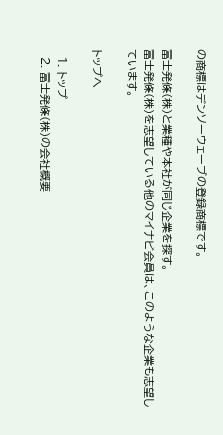の商標はデンソーウェーブの登録商標です。

冨士発條(株)と業種や本社が同じ企業を探す。
冨士発條(株)を志望している他のマイナビ会員は、このような企業も志望しています。

トップへ

  1. トップ
  2. 冨士発條(株)の会社概要